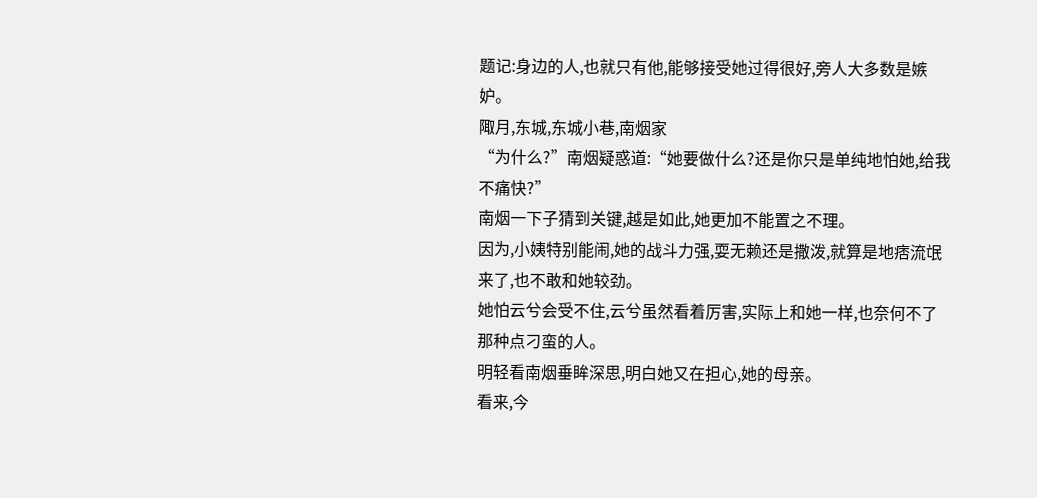题记:身边的人,也就只有他,能够接受她过得很好,旁人大多数是嫉妒。
陬月,东城,东城小巷,南烟家
“为什么?”南烟疑惑道:“她要做什么?还是你只是单纯地怕她,给我不痛快?”
南烟一下子猜到关键,越是如此,她更加不能置之不理。
因为,小姨特别能闹,她的战斗力强,耍无赖还是撒泼,就算是地痞流氓来了,也不敢和她较劲。
她怕云兮会受不住,云兮虽然看着厉害,实际上和她一样,也奈何不了那种点刁蛮的人。
明轻看南烟垂眸深思,明白她又在担心,她的母亲。
看来,今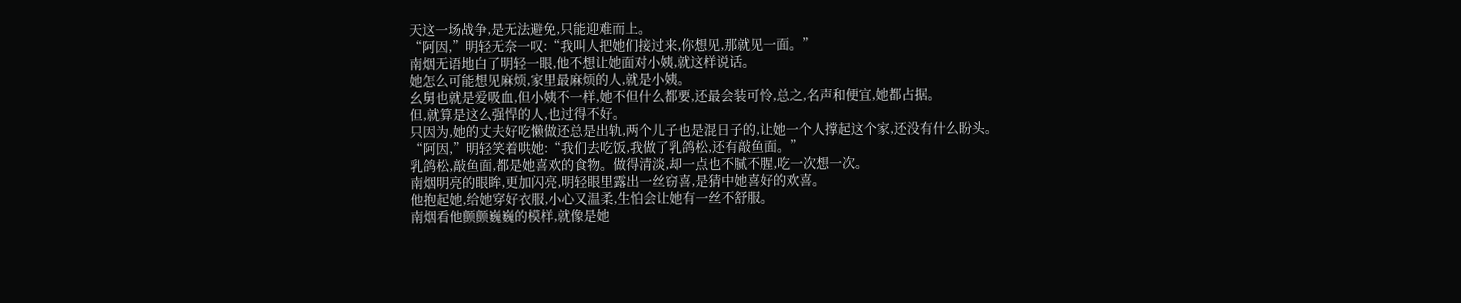天这一场战争,是无法避免,只能迎难而上。
“阿因,”明轻无奈一叹:“我叫人把她们接过来,你想见,那就见一面。”
南烟无语地白了明轻一眼,他不想让她面对小姨,就这样说话。
她怎么可能想见麻烦,家里最麻烦的人,就是小姨。
幺舅也就是爱吸血,但小姨不一样,她不但什么都要,还最会装可怜,总之,名声和便宜,她都占据。
但,就算是这么强悍的人,也过得不好。
只因为,她的丈夫好吃懒做还总是出轨,两个儿子也是混日子的,让她一个人撑起这个家,还没有什么盼头。
“阿因,”明轻笑着哄她:“我们去吃饭,我做了乳鸽松,还有敲鱼面。”
乳鸽松,敲鱼面,都是她喜欢的食物。做得清淡,却一点也不腻不腥,吃一次想一次。
南烟明亮的眼眸,更加闪亮,明轻眼里露出一丝窃喜,是猜中她喜好的欢喜。
他抱起她,给她穿好衣服,小心又温柔,生怕会让她有一丝不舒服。
南烟看他颤颤巍巍的模样,就像是她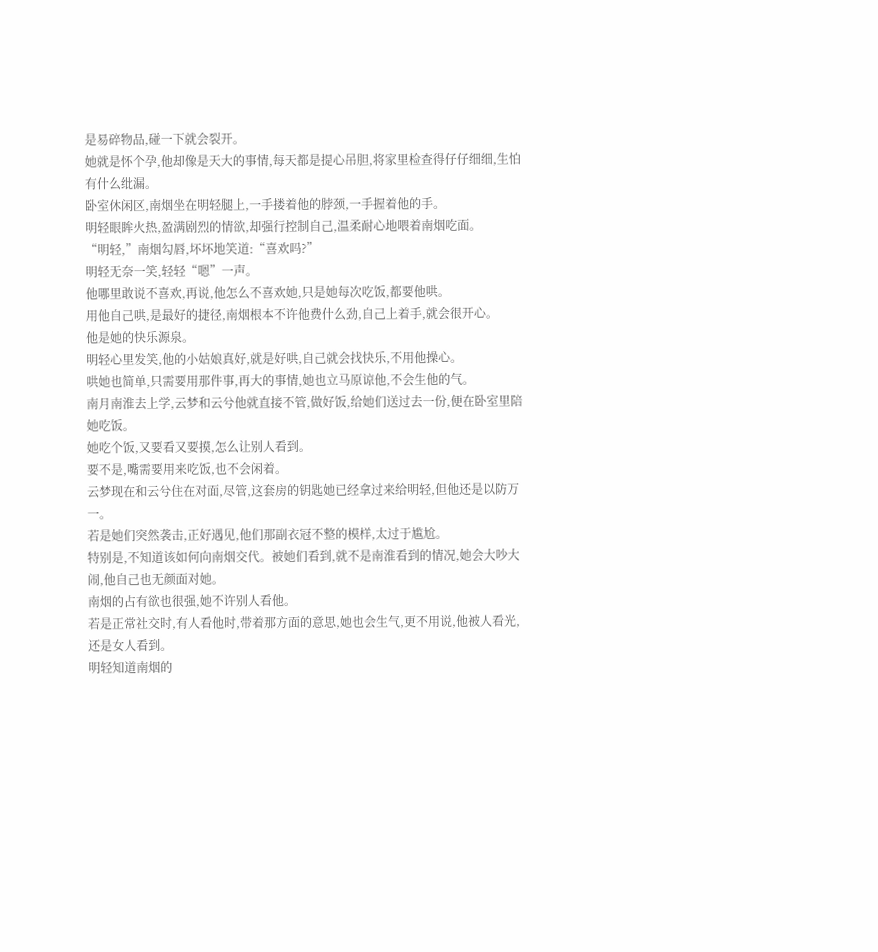是易碎物品,碰一下就会裂开。
她就是怀个孕,他却像是天大的事情,每天都是提心吊胆,将家里检查得仔仔细细,生怕有什么纰漏。
卧室休闲区,南烟坐在明轻腿上,一手搂着他的脖颈,一手握着他的手。
明轻眼眸火热,盈满剧烈的情欲,却强行控制自己,温柔耐心地喂着南烟吃面。
“明轻,”南烟勾唇,坏坏地笑道:“喜欢吗?”
明轻无奈一笑,轻轻“嗯”一声。
他哪里敢说不喜欢,再说,他怎么不喜欢她,只是她每次吃饭,都要他哄。
用他自己哄,是最好的捷径,南烟根本不许他费什么劲,自己上着手,就会很开心。
他是她的快乐源泉。
明轻心里发笑,他的小姑娘真好,就是好哄,自己就会找快乐,不用他操心。
哄她也简单,只需要用那件事,再大的事情,她也立马原谅他,不会生他的气。
南月南淮去上学,云梦和云兮他就直接不管,做好饭,给她们送过去一份,便在卧室里陪她吃饭。
她吃个饭,又要看又要摸,怎么让别人看到。
要不是,嘴需要用来吃饭,也不会闲着。
云梦现在和云兮住在对面,尽管,这套房的钥匙她已经拿过来给明轻,但他还是以防万一。
若是她们突然袭击,正好遇见,他们那副衣冠不整的模样,太过于尴尬。
特别是,不知道该如何向南烟交代。被她们看到,就不是南淮看到的情况,她会大吵大闹,他自己也无颜面对她。
南烟的占有欲也很强,她不许别人看他。
若是正常社交时,有人看他时,带着那方面的意思,她也会生气,更不用说,他被人看光,还是女人看到。
明轻知道南烟的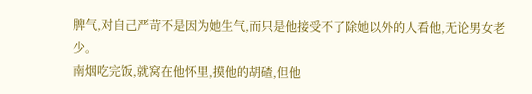脾气,对自己严苛不是因为她生气,而只是他接受不了除她以外的人看他,无论男女老少。
南烟吃完饭,就窝在他怀里,摸他的胡碴,但他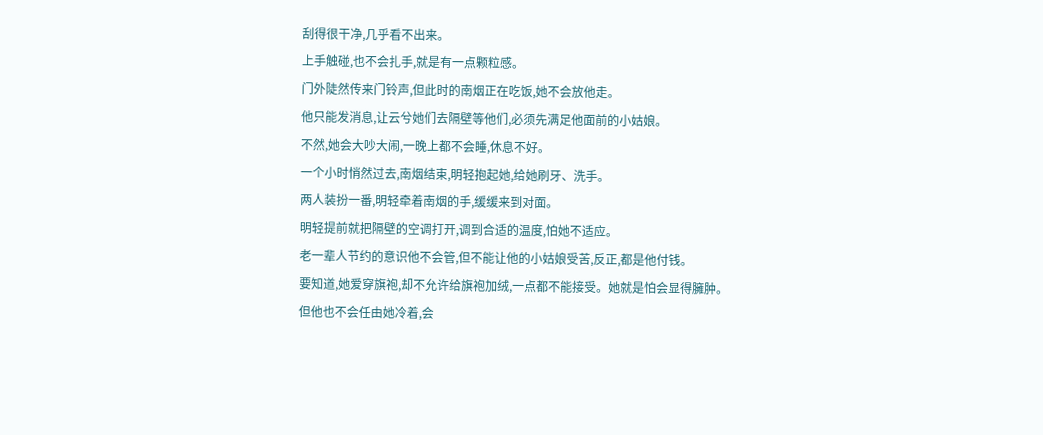刮得很干净,几乎看不出来。
上手触碰,也不会扎手,就是有一点颗粒感。
门外陡然传来门铃声,但此时的南烟正在吃饭,她不会放他走。
他只能发消息,让云兮她们去隔壁等他们,必须先满足他面前的小姑娘。
不然,她会大吵大闹,一晚上都不会睡,休息不好。
一个小时悄然过去,南烟结束,明轻抱起她,给她刷牙、洗手。
两人装扮一番,明轻牵着南烟的手,缓缓来到对面。
明轻提前就把隔壁的空调打开,调到合适的温度,怕她不适应。
老一辈人节约的意识他不会管,但不能让他的小姑娘受苦,反正,都是他付钱。
要知道,她爱穿旗袍,却不允许给旗袍加绒,一点都不能接受。她就是怕会显得臃肿。
但他也不会任由她冷着,会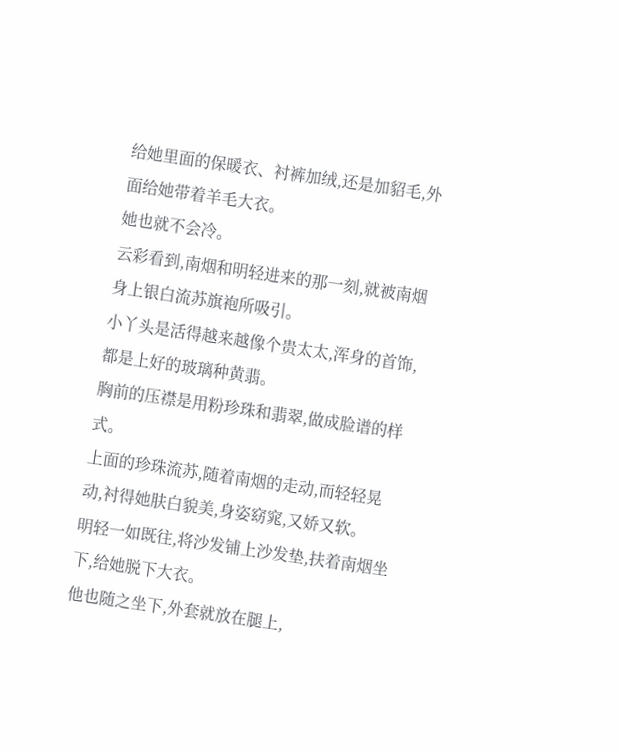给她里面的保暖衣、衬裤加绒,还是加貂毛,外面给她带着羊毛大衣。
她也就不会冷。
云彩看到,南烟和明轻进来的那一刻,就被南烟身上银白流苏旗袍所吸引。
小丫头是活得越来越像个贵太太,浑身的首饰,都是上好的玻璃种黄翡。
胸前的压襟是用粉珍珠和翡翠,做成脸谱的样式。
上面的珍珠流苏,随着南烟的走动,而轻轻晃动,衬得她肤白貌美,身姿窈窕,又娇又软。
明轻一如既往,将沙发铺上沙发垫,扶着南烟坐下,给她脱下大衣。
他也随之坐下,外套就放在腿上,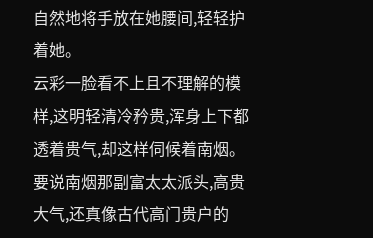自然地将手放在她腰间,轻轻护着她。
云彩一脸看不上且不理解的模样,这明轻清冷矜贵,浑身上下都透着贵气,却这样伺候着南烟。
要说南烟那副富太太派头,高贵大气,还真像古代高门贵户的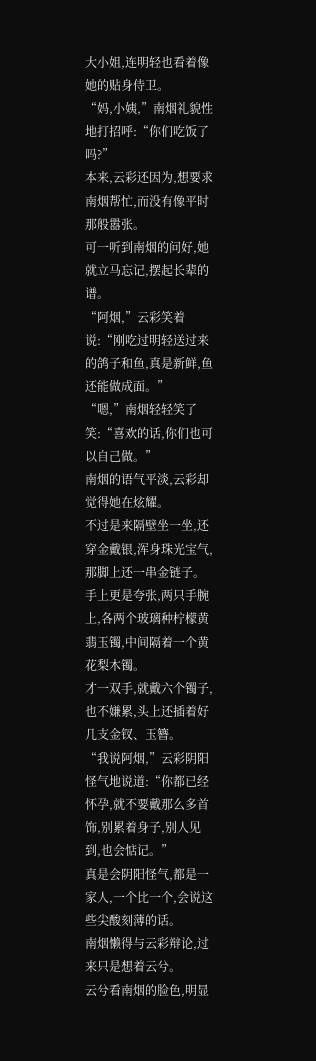大小姐,连明轻也看着像她的贴身侍卫。
“妈,小姨,”南烟礼貌性地打招呼:“你们吃饭了吗?”
本来,云彩还因为,想要求南烟帮忙,而没有像平时那般嚣张。
可一听到南烟的问好,她就立马忘记,摆起长辈的谱。
“阿烟,”云彩笑着说:“刚吃过明轻送过来的鸽子和鱼,真是新鲜,鱼还能做成面。”
“嗯,”南烟轻轻笑了笑:“喜欢的话,你们也可以自己做。”
南烟的语气平淡,云彩却觉得她在炫耀。
不过是来隔壁坐一坐,还穿金戴银,浑身珠光宝气,那脚上还一串金链子。
手上更是夸张,两只手腕上,各两个玻璃种柠檬黄翡玉镯,中间隔着一个黄花梨木镯。
才一双手,就戴六个镯子,也不嫌累,头上还插着好几支金钗、玉簪。
“我说阿烟,”云彩阴阳怪气地说道:“你都已经怀孕,就不要戴那么多首饰,别累着身子,别人见到,也会惦记。”
真是会阴阳怪气,都是一家人,一个比一个,会说这些尖酸刻薄的话。
南烟懒得与云彩辩论,过来只是想着云兮。
云兮看南烟的脸色,明显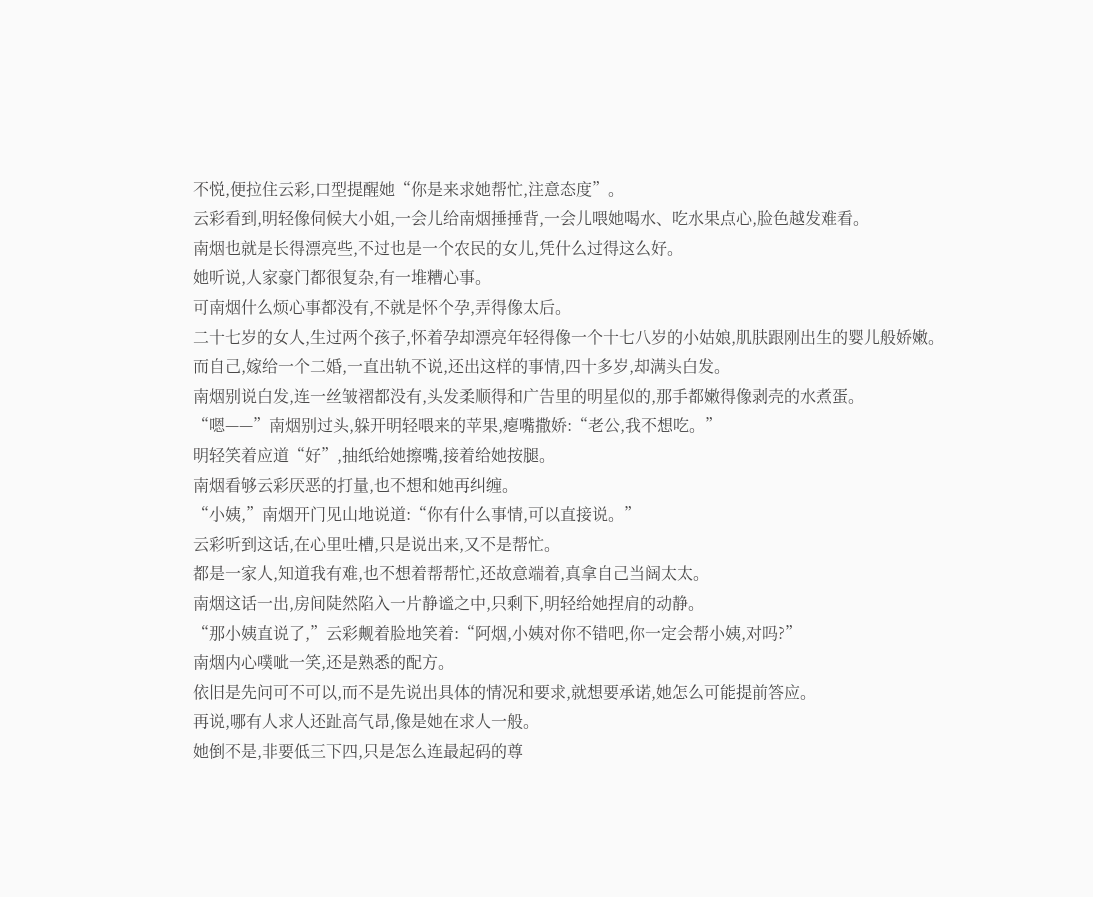不悦,便拉住云彩,口型提醒她“你是来求她帮忙,注意态度”。
云彩看到,明轻像伺候大小姐,一会儿给南烟捶捶背,一会儿喂她喝水、吃水果点心,脸色越发难看。
南烟也就是长得漂亮些,不过也是一个农民的女儿,凭什么过得这么好。
她听说,人家豪门都很复杂,有一堆糟心事。
可南烟什么烦心事都没有,不就是怀个孕,弄得像太后。
二十七岁的女人,生过两个孩子,怀着孕却漂亮年轻得像一个十七八岁的小姑娘,肌肤跟刚出生的婴儿般娇嫩。
而自己,嫁给一个二婚,一直出轨不说,还出这样的事情,四十多岁,却满头白发。
南烟别说白发,连一丝皱褶都没有,头发柔顺得和广告里的明星似的,那手都嫩得像剥壳的水煮蛋。
“嗯——”南烟别过头,躲开明轻喂来的苹果,瘪嘴撒娇:“老公,我不想吃。”
明轻笑着应道“好”,抽纸给她擦嘴,接着给她按腿。
南烟看够云彩厌恶的打量,也不想和她再纠缠。
“小姨,”南烟开门见山地说道:“你有什么事情,可以直接说。”
云彩听到这话,在心里吐槽,只是说出来,又不是帮忙。
都是一家人,知道我有难,也不想着帮帮忙,还故意端着,真拿自己当阔太太。
南烟这话一出,房间陡然陷入一片静谧之中,只剩下,明轻给她捏肩的动静。
“那小姨直说了,”云彩觍着脸地笑着:“阿烟,小姨对你不错吧,你一定会帮小姨,对吗?”
南烟内心噗呲一笑,还是熟悉的配方。
依旧是先问可不可以,而不是先说出具体的情况和要求,就想要承诺,她怎么可能提前答应。
再说,哪有人求人还趾高气昂,像是她在求人一般。
她倒不是,非要低三下四,只是怎么连最起码的尊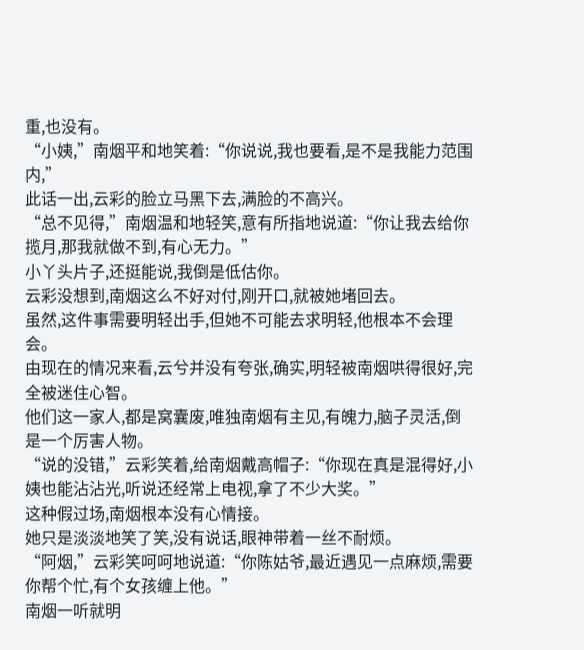重,也没有。
“小姨,”南烟平和地笑着:“你说说,我也要看,是不是我能力范围内,”
此话一出,云彩的脸立马黑下去,满脸的不高兴。
“总不见得,”南烟温和地轻笑,意有所指地说道:“你让我去给你揽月,那我就做不到,有心无力。”
小丫头片子,还挺能说,我倒是低估你。
云彩没想到,南烟这么不好对付,刚开口,就被她堵回去。
虽然,这件事需要明轻出手,但她不可能去求明轻,他根本不会理会。
由现在的情况来看,云兮并没有夸张,确实,明轻被南烟哄得很好,完全被迷住心智。
他们这一家人,都是窝囊废,唯独南烟有主见,有魄力,脑子灵活,倒是一个厉害人物。
“说的没错,”云彩笑着,给南烟戴高帽子:“你现在真是混得好,小姨也能沾沾光,听说还经常上电视,拿了不少大奖。”
这种假过场,南烟根本没有心情接。
她只是淡淡地笑了笑,没有说话,眼神带着一丝不耐烦。
“阿烟,”云彩笑呵呵地说道:“你陈姑爷,最近遇见一点麻烦,需要你帮个忙,有个女孩缠上他。”
南烟一听就明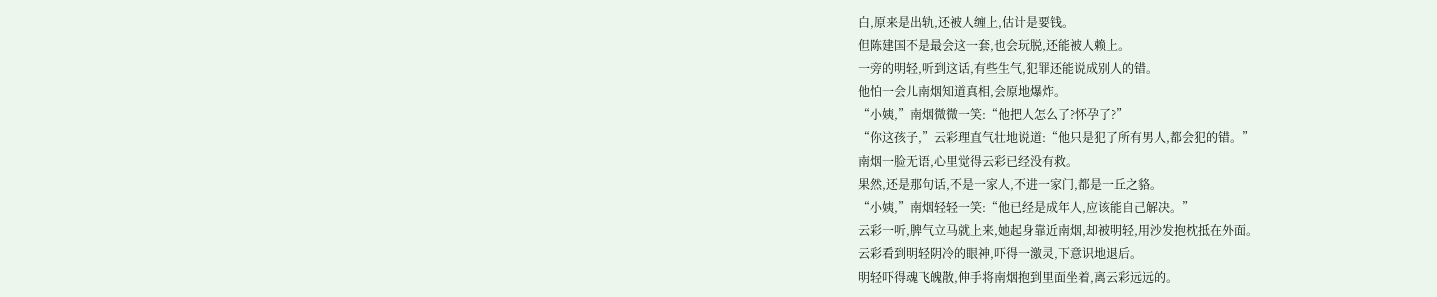白,原来是出轨,还被人缠上,估计是要钱。
但陈建国不是最会这一套,也会玩脱,还能被人赖上。
一旁的明轻,听到这话,有些生气,犯罪还能说成别人的错。
他怕一会儿南烟知道真相,会原地爆炸。
“小姨,”南烟微微一笑:“他把人怎么了?怀孕了?”
“你这孩子,”云彩理直气壮地说道:“他只是犯了所有男人,都会犯的错。”
南烟一脸无语,心里觉得云彩已经没有救。
果然,还是那句话,不是一家人,不进一家门,都是一丘之貉。
“小姨,”南烟轻轻一笑:“他已经是成年人,应该能自己解决。”
云彩一听,脾气立马就上来,她起身靠近南烟,却被明轻,用沙发抱枕抵在外面。
云彩看到明轻阴冷的眼神,吓得一激灵,下意识地退后。
明轻吓得魂飞魄散,伸手将南烟抱到里面坐着,离云彩远远的。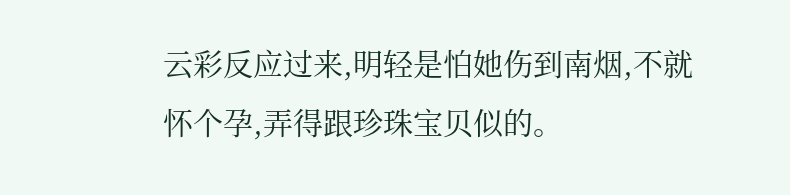云彩反应过来,明轻是怕她伤到南烟,不就怀个孕,弄得跟珍珠宝贝似的。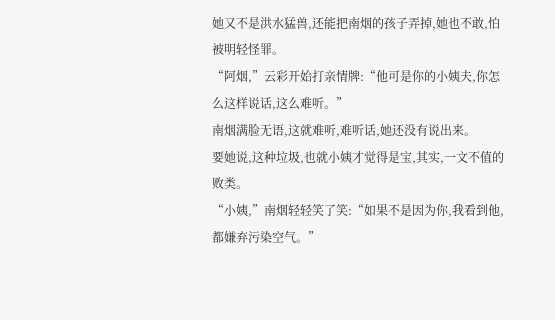她又不是洪水猛兽,还能把南烟的孩子弄掉,她也不敢,怕被明轻怪罪。
“阿烟,”云彩开始打亲情牌:“他可是你的小姨夫,你怎么这样说话,这么难听。”
南烟满脸无语,这就难听,难听话,她还没有说出来。
要她说,这种垃圾,也就小姨才觉得是宝,其实,一文不值的败类。
“小姨,”南烟轻轻笑了笑:“如果不是因为你,我看到他,都嫌弃污染空气。”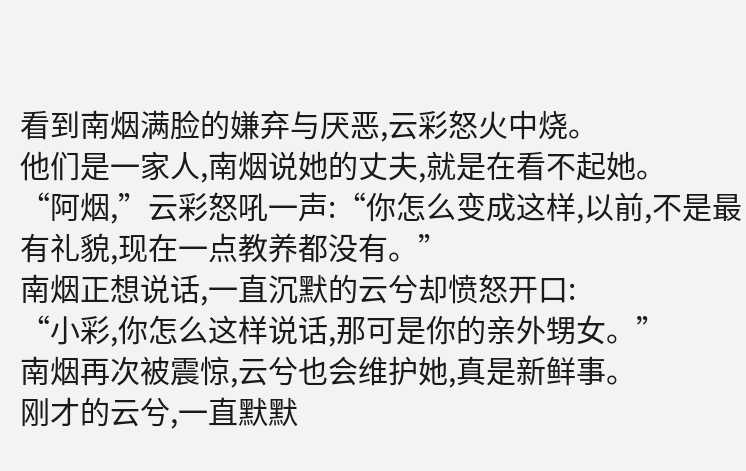看到南烟满脸的嫌弃与厌恶,云彩怒火中烧。
他们是一家人,南烟说她的丈夫,就是在看不起她。
“阿烟,”云彩怒吼一声:“你怎么变成这样,以前,不是最有礼貌,现在一点教养都没有。”
南烟正想说话,一直沉默的云兮却愤怒开口:
“小彩,你怎么这样说话,那可是你的亲外甥女。”
南烟再次被震惊,云兮也会维护她,真是新鲜事。
刚才的云兮,一直默默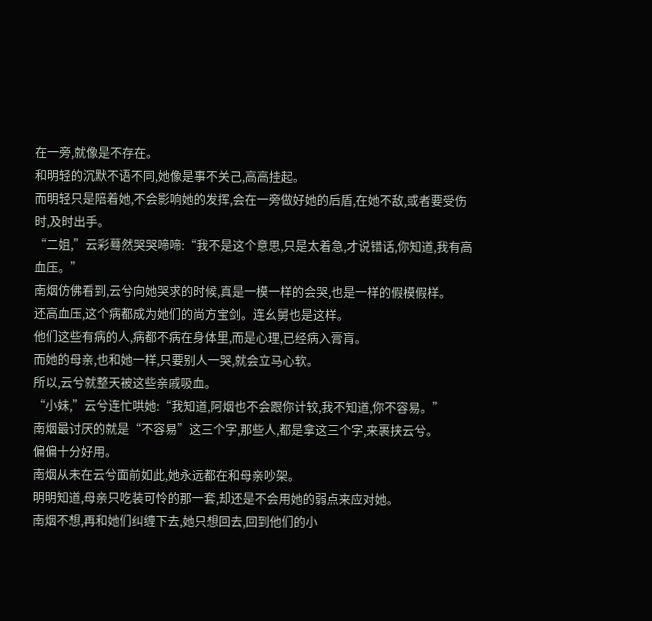在一旁,就像是不存在。
和明轻的沉默不语不同,她像是事不关己,高高挂起。
而明轻只是陪着她,不会影响她的发挥,会在一旁做好她的后盾,在她不敌,或者要受伤时,及时出手。
“二姐,”云彩蓦然哭哭啼啼:“我不是这个意思,只是太着急,才说错话,你知道,我有高血压。”
南烟仿佛看到,云兮向她哭求的时候,真是一模一样的会哭,也是一样的假模假样。
还高血压,这个病都成为她们的尚方宝剑。连幺舅也是这样。
他们这些有病的人,病都不病在身体里,而是心理,已经病入膏肓。
而她的母亲,也和她一样,只要别人一哭,就会立马心软。
所以,云兮就整天被这些亲戚吸血。
“小妹,”云兮连忙哄她:“我知道,阿烟也不会跟你计较,我不知道,你不容易。”
南烟最讨厌的就是“不容易”这三个字,那些人,都是拿这三个字,来裹挟云兮。
偏偏十分好用。
南烟从未在云兮面前如此,她永远都在和母亲吵架。
明明知道,母亲只吃装可怜的那一套,却还是不会用她的弱点来应对她。
南烟不想,再和她们纠缠下去,她只想回去,回到他们的小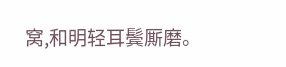窝,和明轻耳鬓厮磨。